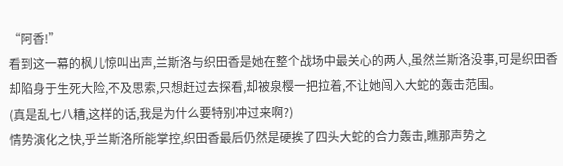“阿香!”
看到这一幕的枫儿惊叫出声,兰斯洛与织田香是她在整个战场中最关心的两人,虽然兰斯洛没事,可是织田香却陷身于生死大险,不及思索,只想赶过去探看,却被泉樱一把拉着,不让她闯入大蛇的轰击范围。
(真是乱七八糟,这样的话,我是为什么要特别冲过来啊?)
情势演化之快,乎兰斯洛所能掌控,织田香最后仍然是硬挨了四头大蛇的合力轰击,瞧那声势之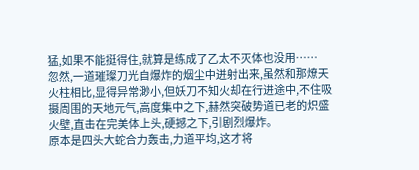猛,如果不能挺得住,就算是练成了乙太不灭体也没用……
忽然,一道璀璨刀光自爆炸的烟尘中迸射出来,虽然和那燎天火柱相比,显得异常渺小,但妖刀不知火却在行进途中,不住吸摄周围的天地元气,高度集中之下,赫然突破势道已老的炽盛火壁,直击在完美体上头,硬撼之下,引剧烈爆炸。
原本是四头大蛇合力轰击,力道平均,这才将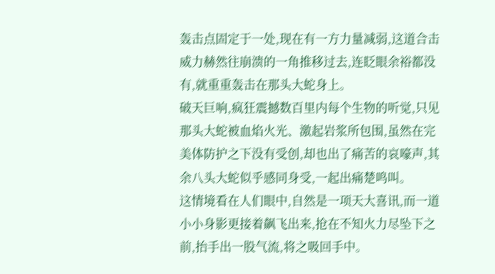轰击点固定于一处,现在有一方力量减弱,这道合击威力赫然往崩溃的一角推移过去,连眨眼余裕都没有,就重重轰击在那头大蛇身上。
破天巨响,疯狂震撼数百里内每个生物的听觉,只见那头大蛇被血焰火光、激起岩浆所包围,虽然在完美体防护之下没有受创,却也出了痛苦的哀嚎声,其余八头大蛇似乎感同身受,一起出痛楚鸣叫。
这情境看在人们眼中,自然是一项天大喜讯,而一道小小身影更接着飙飞出来,抢在不知火力尽坠下之前,抬手出一股气流,将之吸回手中。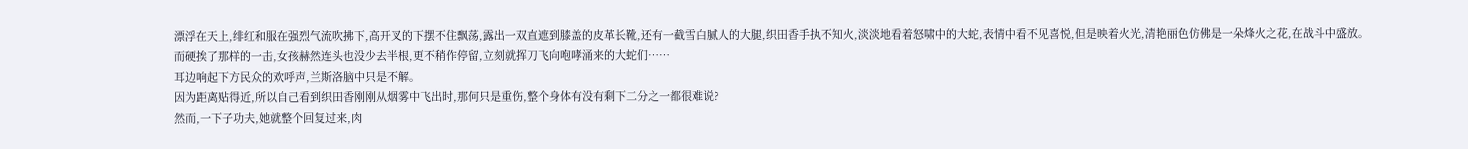漂浮在天上,绯红和服在强烈气流吹拂下,高开叉的下摆不住飘荡,露出一双直遮到膝盖的皮革长靴,还有一截雪白腻人的大腿,织田香手执不知火,淡淡地看着怒啸中的大蛇,表情中看不见喜悦,但是映着火光,清艳丽色仿佛是一朵烽火之花,在战斗中盛放。
而硬挨了那样的一击,女孩赫然连头也没少去半根,更不稍作停留,立刻就挥刀飞向咆哮涌来的大蛇们……
耳边响起下方民众的欢呼声,兰斯洛脑中只是不解。
因为距离贴得近,所以自己看到织田香刚刚从烟雾中飞出时,那何只是重伤,整个身体有没有剩下二分之一都很难说?
然而,一下子功夫,她就整个回复过来,肉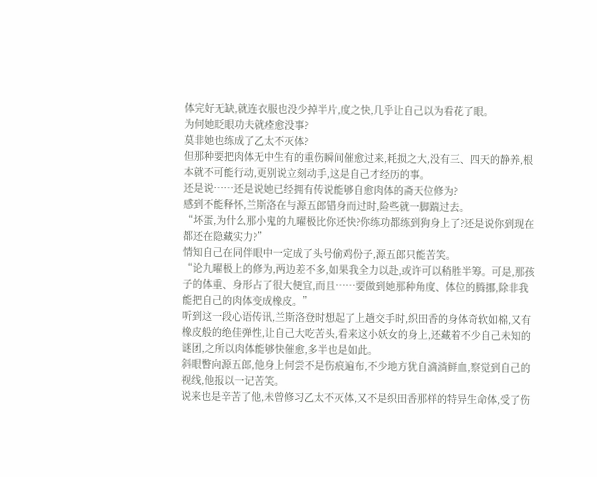体完好无缺,就连衣服也没少掉半片,度之快,几乎让自己以为看花了眼。
为何她眨眼功夫就痊愈没事?
莫非她也练成了乙太不灭体?
但那种要把肉体无中生有的重伤瞬间催愈过来,耗损之大,没有三、四天的静养,根本就不可能行动,更别说立刻动手,这是自己才经历的事。
还是说……还是说她已经拥有传说能够自愈肉体的斋天位修为?
感到不能释怀,兰斯洛在与源五郎错身而过时,险些就一脚踹过去。
“坏蛋,为什么那小鬼的九曜极比你还快?你练功都练到狗身上了?还是说你到现在都还在隐藏实力?”
情知自己在同伴眼中一定成了头号偷鸡份子,源五郎只能苦笑。
“论九曜极上的修为,两边差不多,如果我全力以赴,或许可以稍胜半筹。可是,那孩子的体重、身形占了很大便宜,而且……要做到她那种角度、体位的腾挪,除非我能把自己的肉体变成橡皮。”
听到这一段心语传讯,兰斯洛登时想起了上趟交手时,织田香的身体奇软如棉,又有橡皮般的绝佳弹性,让自己大吃苦头,看来这小妖女的身上,还藏着不少自己未知的谜团,之所以肉体能够快催愈,多半也是如此。
斜眼瞥向源五郎,他身上何尝不是伤痕遍布,不少地方犹自滴淌鲜血,察觉到自己的视线,他报以一记苦笑。
说来也是辛苦了他,未曾修习乙太不灭体,又不是织田香那样的特异生命体,受了伤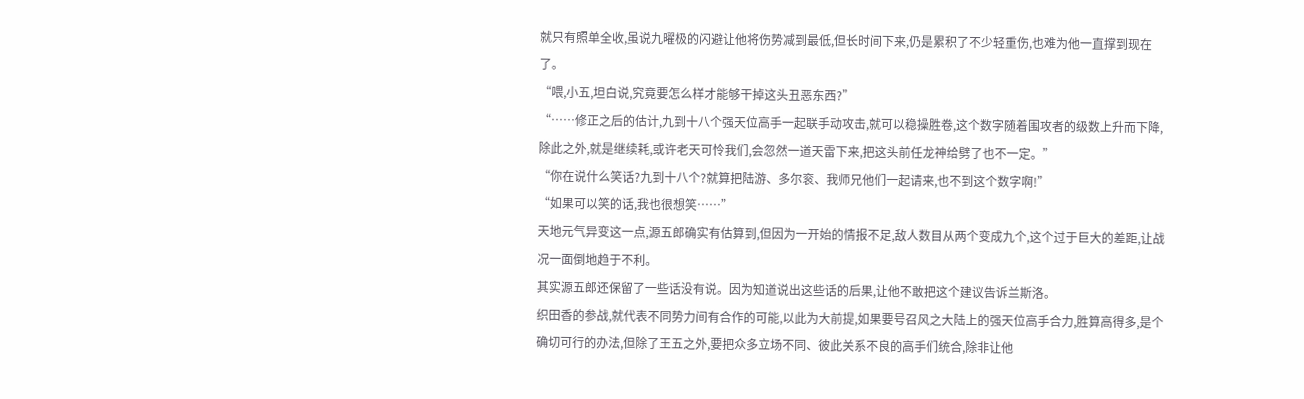就只有照单全收,虽说九曜极的闪避让他将伤势减到最低,但长时间下来,仍是累积了不少轻重伤,也难为他一直撑到现在了。
“喂,小五,坦白说,究竟要怎么样才能够干掉这头丑恶东西?”
“……修正之后的估计,九到十八个强天位高手一起联手动攻击,就可以稳操胜卷,这个数字随着围攻者的级数上升而下降,除此之外,就是继续耗,或许老天可怜我们,会忽然一道天雷下来,把这头前任龙神给劈了也不一定。”
“你在说什么笑话?九到十八个?就算把陆游、多尔衮、我师兄他们一起请来,也不到这个数字啊!”
“如果可以笑的话,我也很想笑……”
天地元气异变这一点,源五郎确实有估算到,但因为一开始的情报不足,敌人数目从两个变成九个,这个过于巨大的差距,让战况一面倒地趋于不利。
其实源五郎还保留了一些话没有说。因为知道说出这些话的后果,让他不敢把这个建议告诉兰斯洛。
织田香的参战,就代表不同势力间有合作的可能,以此为大前提,如果要号召风之大陆上的强天位高手合力,胜算高得多,是个确切可行的办法,但除了王五之外,要把众多立场不同、彼此关系不良的高手们统合,除非让他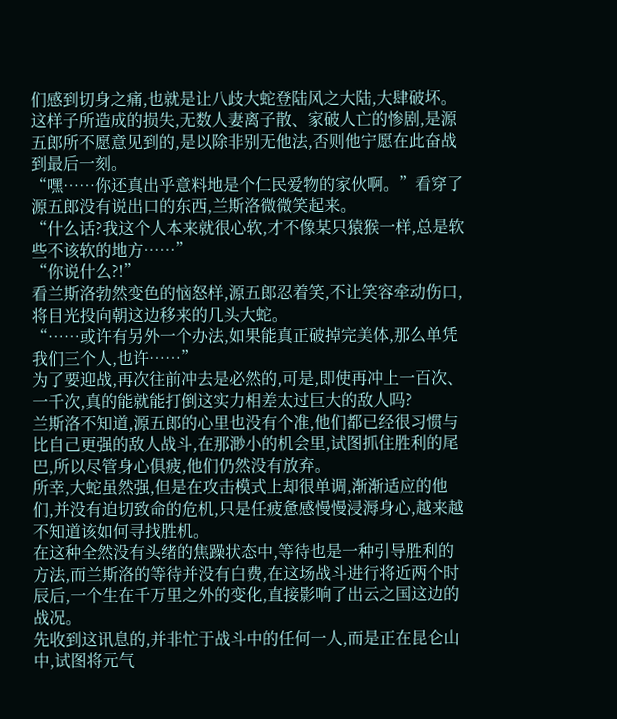们感到切身之痛,也就是让八歧大蛇登陆风之大陆,大肆破坏。
这样子所造成的损失,无数人妻离子散、家破人亡的惨剧,是源五郎所不愿意见到的,是以除非别无他法,否则他宁愿在此奋战到最后一刻。
“嘿……你还真出乎意料地是个仁民爱物的家伙啊。”看穿了源五郎没有说出口的东西,兰斯洛微微笑起来。
“什么话?我这个人本来就很心软,才不像某只猿猴一样,总是软些不该软的地方……”
“你说什么?!”
看兰斯洛勃然变色的恼怒样,源五郎忍着笑,不让笑容牵动伤口,将目光投向朝这边移来的几头大蛇。
“……或许有另外一个办法,如果能真正破掉完美体,那么单凭我们三个人,也许……”
为了要迎战,再次往前冲去是必然的,可是,即使再冲上一百次、一千次,真的能就能打倒这实力相差太过巨大的敌人吗?
兰斯洛不知道,源五郎的心里也没有个准,他们都已经很习惯与比自己更强的敌人战斗,在那渺小的机会里,试图抓住胜利的尾巴,所以尽管身心俱疲,他们仍然没有放弃。
所幸,大蛇虽然强,但是在攻击模式上却很单调,渐渐适应的他们,并没有迫切致命的危机,只是任疲惫感慢慢浸溽身心,越来越不知道该如何寻找胜机。
在这种全然没有头绪的焦躁状态中,等待也是一种引导胜利的方法,而兰斯洛的等待并没有白费,在这场战斗进行将近两个时辰后,一个生在千万里之外的变化,直接影响了出云之国这边的战况。
先收到这讯息的,并非忙于战斗中的任何一人,而是正在昆仑山中,试图将元气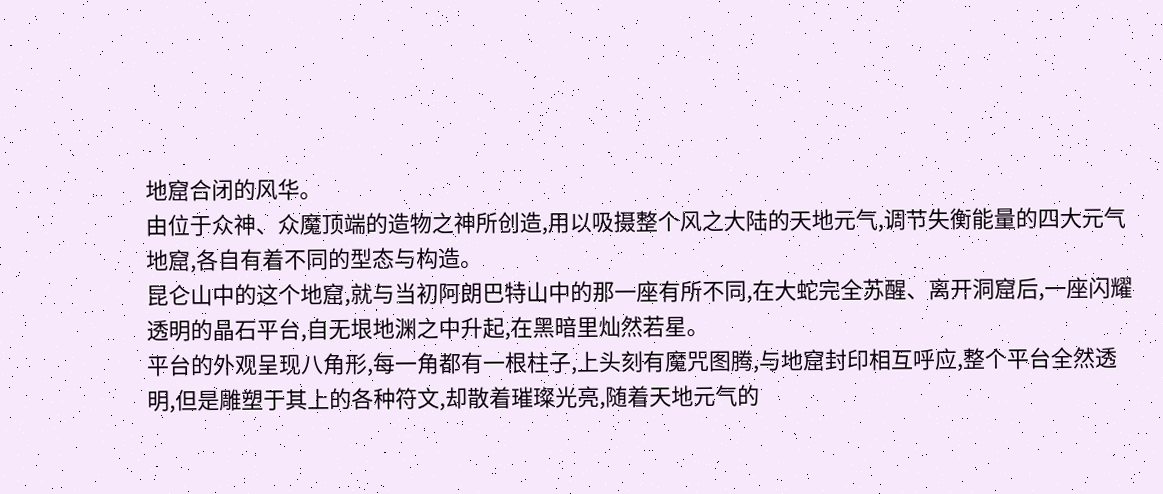地窟合闭的风华。
由位于众神、众魔顶端的造物之神所创造,用以吸摄整个风之大陆的天地元气,调节失衡能量的四大元气地窟,各自有着不同的型态与构造。
昆仑山中的这个地窟,就与当初阿朗巴特山中的那一座有所不同,在大蛇完全苏醒、离开洞窟后,一座闪耀透明的晶石平台,自无垠地渊之中升起,在黑暗里灿然若星。
平台的外观呈现八角形,每一角都有一根柱子,上头刻有魔咒图腾,与地窟封印相互呼应,整个平台全然透明,但是雕塑于其上的各种符文,却散着璀璨光亮,随着天地元气的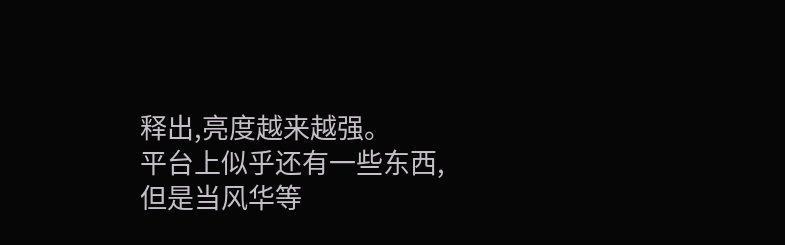释出,亮度越来越强。
平台上似乎还有一些东西,但是当风华等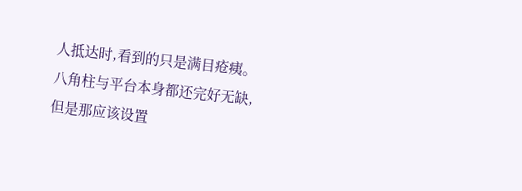人抵达时,看到的只是满目疮痍。
八角柱与平台本身都还完好无缺,但是那应该设置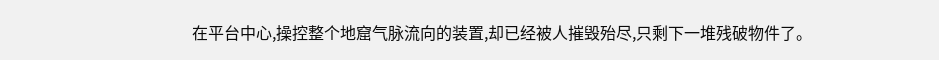在平台中心,操控整个地窟气脉流向的装置,却已经被人摧毁殆尽,只剩下一堆残破物件了。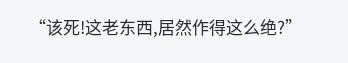“该死!这老东西,居然作得这么绝?”